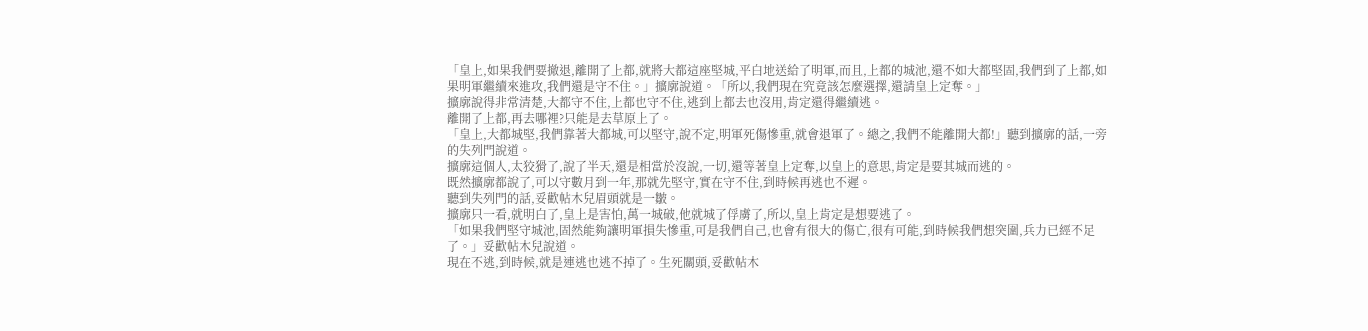「皇上,如果我們要撤退,離開了上都,就將大都這座堅城,平白地送給了明軍,而且,上都的城池,還不如大都堅固,我們到了上都,如果明軍繼續來進攻,我們還是守不住。」擴廓說道。「所以,我們現在究竟該怎麼選擇,還請皇上定奪。」
擴廓說得非常清楚,大都守不住,上都也守不住,逃到上都去也沒用,肯定還得繼續逃。
離開了上都,再去哪裡?只能是去草原上了。
「皇上,大都城堅,我們靠著大都城,可以堅守,說不定,明軍死傷慘重,就會退軍了。總之,我們不能離開大都!」聽到擴廓的話,一旁的失列門說道。
擴廓這個人,太狡猾了,說了半天,還是相當於沒說,一切,還等著皇上定奪,以皇上的意思,肯定是要其城而逃的。
既然擴廓都說了,可以守數月到一年,那就先堅守,實在守不住,到時候再逃也不遲。
聽到失列門的話,妥歡帖木兒眉頭就是一皺。
擴廓只一看,就明白了,皇上是害怕,萬一城破,他就城了俘虜了,所以,皇上肯定是想要逃了。
「如果我們堅守城池,固然能夠讓明軍損失慘重,可是我們自己,也會有很大的傷亡,很有可能,到時候我們想突圍,兵力已經不足了。」妥歡帖木兒說道。
現在不逃,到時候,就是連逃也逃不掉了。生死關頭,妥歡帖木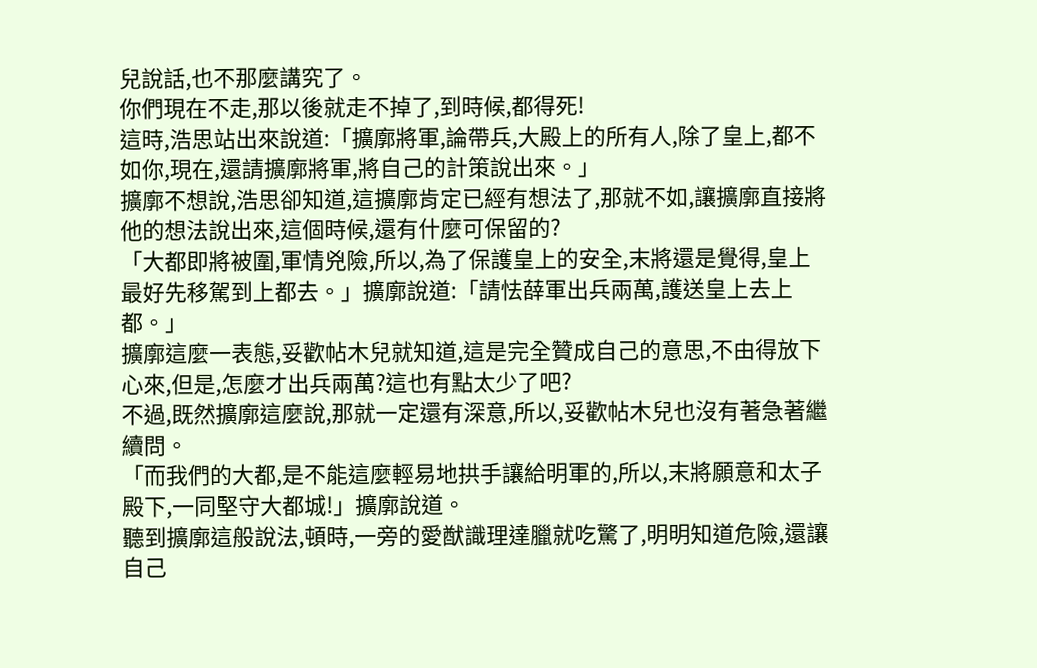兒說話,也不那麼講究了。
你們現在不走,那以後就走不掉了,到時候,都得死!
這時,浩思站出來說道:「擴廓將軍,論帶兵,大殿上的所有人,除了皇上,都不如你,現在,還請擴廓將軍,將自己的計策說出來。」
擴廓不想說,浩思卻知道,這擴廓肯定已經有想法了,那就不如,讓擴廓直接將他的想法說出來,這個時候,還有什麼可保留的?
「大都即將被圍,軍情兇險,所以,為了保護皇上的安全,末將還是覺得,皇上最好先移駕到上都去。」擴廓說道:「請怯薛軍出兵兩萬,護送皇上去上都。」
擴廓這麼一表態,妥歡帖木兒就知道,這是完全贊成自己的意思,不由得放下心來,但是,怎麼才出兵兩萬?這也有點太少了吧?
不過,既然擴廓這麼說,那就一定還有深意,所以,妥歡帖木兒也沒有著急著繼續問。
「而我們的大都,是不能這麼輕易地拱手讓給明軍的,所以,末將願意和太子殿下,一同堅守大都城!」擴廓說道。
聽到擴廓這般說法,頓時,一旁的愛猷識理達臘就吃驚了,明明知道危險,還讓自己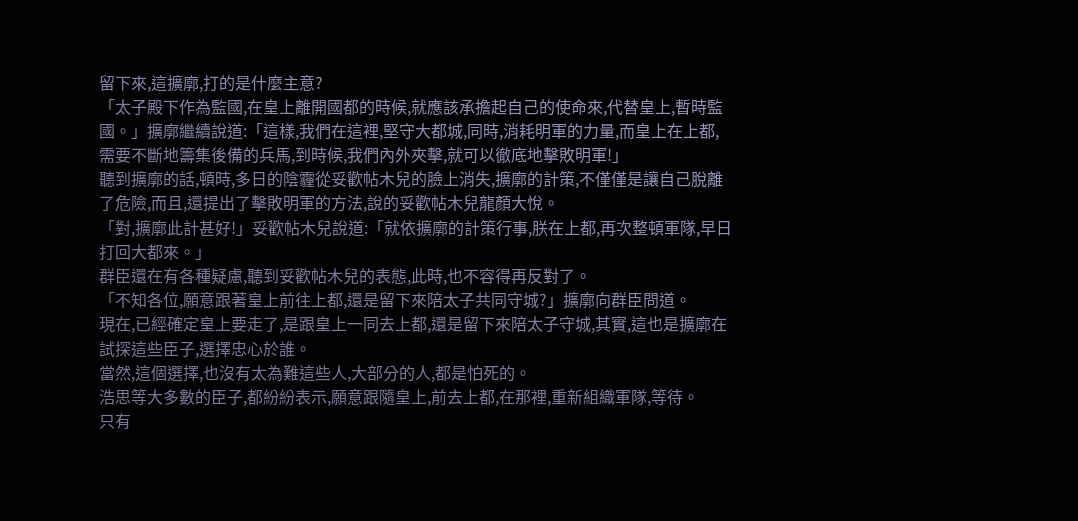留下來,這擴廓,打的是什麼主意?
「太子殿下作為監國,在皇上離開國都的時候,就應該承擔起自己的使命來,代替皇上,暫時監國。」擴廓繼續說道:「這樣,我們在這裡,堅守大都城,同時,消耗明軍的力量,而皇上在上都,需要不斷地籌集後備的兵馬,到時候,我們內外夾擊,就可以徹底地擊敗明軍!」
聽到擴廓的話,頓時,多日的陰霾從妥歡帖木兒的臉上消失,擴廓的計策,不僅僅是讓自己脫離了危險,而且,還提出了擊敗明軍的方法,說的妥歡帖木兒龍顏大悅。
「對,擴廓此計甚好!」妥歡帖木兒說道:「就依擴廓的計策行事,朕在上都,再次整頓軍隊,早日打回大都來。」
群臣還在有各種疑慮,聽到妥歡帖木兒的表態,此時,也不容得再反對了。
「不知各位,願意跟著皇上前往上都,還是留下來陪太子共同守城?」擴廓向群臣問道。
現在,已經確定皇上要走了,是跟皇上一同去上都,還是留下來陪太子守城,其實,這也是擴廓在試探這些臣子,選擇忠心於誰。
當然,這個選擇,也沒有太為難這些人,大部分的人,都是怕死的。
浩思等大多數的臣子,都紛紛表示,願意跟隨皇上,前去上都,在那裡,重新組織軍隊,等待。
只有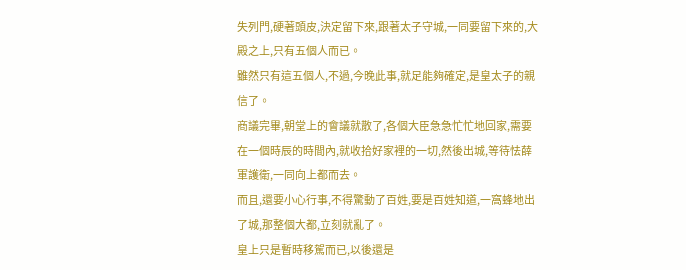失列門,硬著頭皮,決定留下來,跟著太子守城,一同要留下來的,大殿之上,只有五個人而已。
雖然只有這五個人,不過,今晚此事,就足能夠確定,是皇太子的親信了。
商議完畢,朝堂上的會議就散了,各個大臣急急忙忙地回家,需要在一個時辰的時間內,就收拾好家裡的一切,然後出城,等待怯薛軍護衛,一同向上都而去。
而且,還要小心行事,不得驚動了百姓,要是百姓知道,一窩蜂地出了城,那整個大都,立刻就亂了。
皇上只是暫時移駕而已,以後還是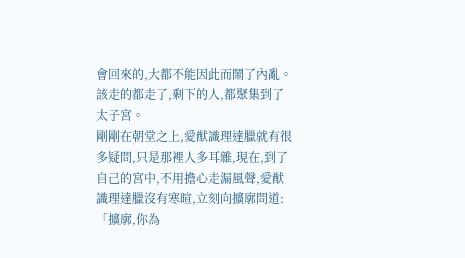會回來的,大都不能因此而鬧了內亂。
該走的都走了,剩下的人,都聚集到了太子宮。
剛剛在朝堂之上,愛猷識理達臘就有很多疑問,只是那裡人多耳雜,現在,到了自己的宮中,不用擔心走漏風聲,愛猷識理達臘沒有寒暄,立刻向擴廓問道:「擴廓,你為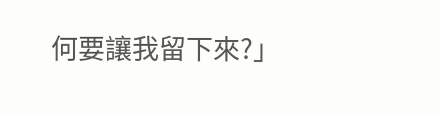何要讓我留下來?」